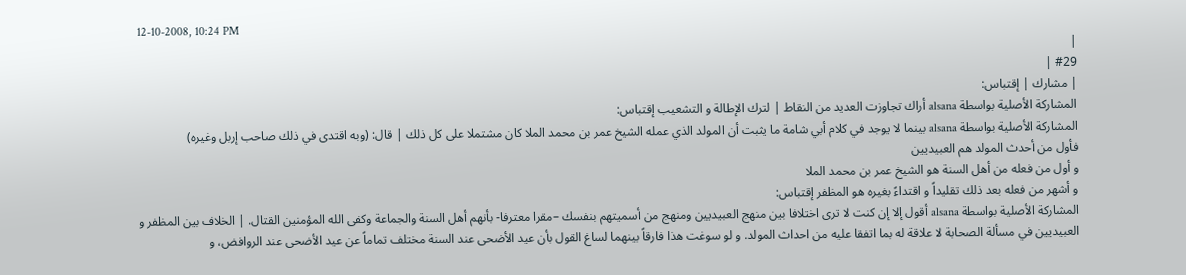12-10-2008, 10:24 PM
|
#29 |
| مشارك | إقتباس:
المشاركة الأصلية بواسطة alsana أراك تجاوزت العديد من النقاط | لترك الإطالة و التشعيب إقتباس:
المشاركة الأصلية بواسطة alsana بينما لا يوجد في كلام أبي شامة ما يثبت أن المولد الذي عمله الشيخ عمر بن محمد الملا كان مشتملا على كل ذلك | قال: (وبه اقتدى في ذلك صاحب إربل وغيره)
فأول من أحدث المولد هم العبيديين
و أول من فعله من أهل السنة هو الشيخ عمر بن محمد الملا
و أشهر من فعله بعد ذلك تقليداً و اقتداءً بغيره هو المظفر إقتباس:
المشاركة الأصلية بواسطة alsana أقول إلا إن كنت لا ترى اختلافا بين منهج العبيديين ومنهج من أسميتهم بنفسك –مقرا معترفا- بأنهم أهل السنة والجماعة وكفى الله المؤمنين القتال. | الخلاف بين المظفر و العبيديين في مسألة الصحابة لا علاقة له بما اتفقا عليه من احداث المولد. و لو سوغت هذا فارقاً بينهما لساغ القول بأن عيد الأضحى عند السنة مختلف تماماً عن عيد الأضحى عند الروافض، و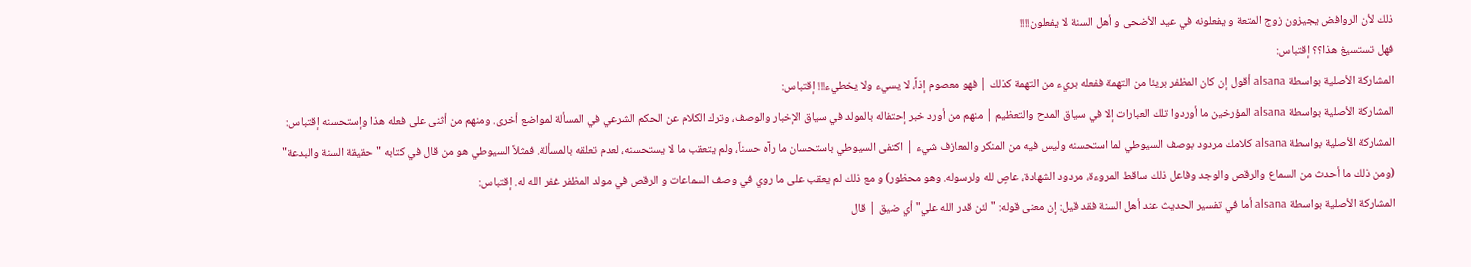ذلك لأن الروافض يجيزون زوج المتعة و يفعلونه في عيد الأضحى و أهل السنة لا يفعلون!!!!
فهل تستسيغ هذا؟؟ إقتباس:
المشاركة الأصلية بواسطة alsana أقول إن كان المظفر بريئا من التهمة ففعله بريء من التهمة كذلك | فهو معصوم إذاً، لا يسيء ولا يخطيء!!! إقتباس:
المشاركة الأصلية بواسطة alsana المؤرخين ما أوردوا تلك العبارات إلا في سياق المدح والتعظيم | منهم من أورد خبر إحتفاله بالمولد في سياق الإخبار والوصف، وترك الكلام عن الحكم الشرعي في المسألة لمواضع أخرى. ومنهم من أثنى على فعله هذا وإستحسنه إقتباس:
المشاركة الأصلية بواسطة alsana كلامك مردود بوصف السيوطي لما استحسنه وليس فيه من المنكر والمعازف شيء | اكتفى السيوطي باستحسان ما رآه حسناً، ولم يتعقب ما لا يستحسنه، لعدم تعلقه بالمسألة. فمثلاً السيوطي هو من قال في كتابه "حقيقة السنة والبدعة" (ومن ذلك ما أحدث من السماع والرقص والوجد وفاعل ذلك ساقط المروءة، مردود الشهادة، عاصٍ لله ولرسوله. وهو محظور) و مع ذلك لم يعقب على ما روي في وصف السماعات و الرقص في مولد المظفر غفر الله له. إقتباس:
المشاركة الأصلية بواسطة alsana أما في تفسير الحديث عند أهل السنة فقد قيل: إن معنى قوله: "لئن قدر الله علي" أي ضيق | قال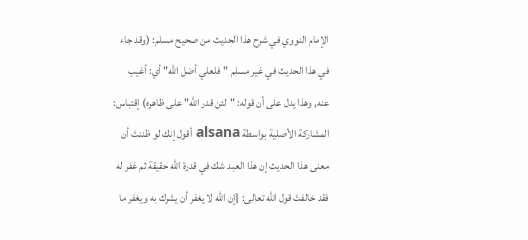الإمام النووي في شرح هذا الحديث من صحيح مسلم: (وقد جاء في هذا الحديث في غير مسلم "فلعلي أضل الله" أي: أغيب عنه, وهذا يدل على أن قوله: "لئن قدر الله" على ظاهره) إقتباس:
المشاركة الأصلية بواسطة alsana أقول إنك لو ظننتَ أن معنى هذا الحديث إن هذا العبد شك في قدرة الله حقيقة ثم غفر له فقد خالفتَ قول الله تعالى: {إن الله لا يغفر أن يشرك به ويغفر ما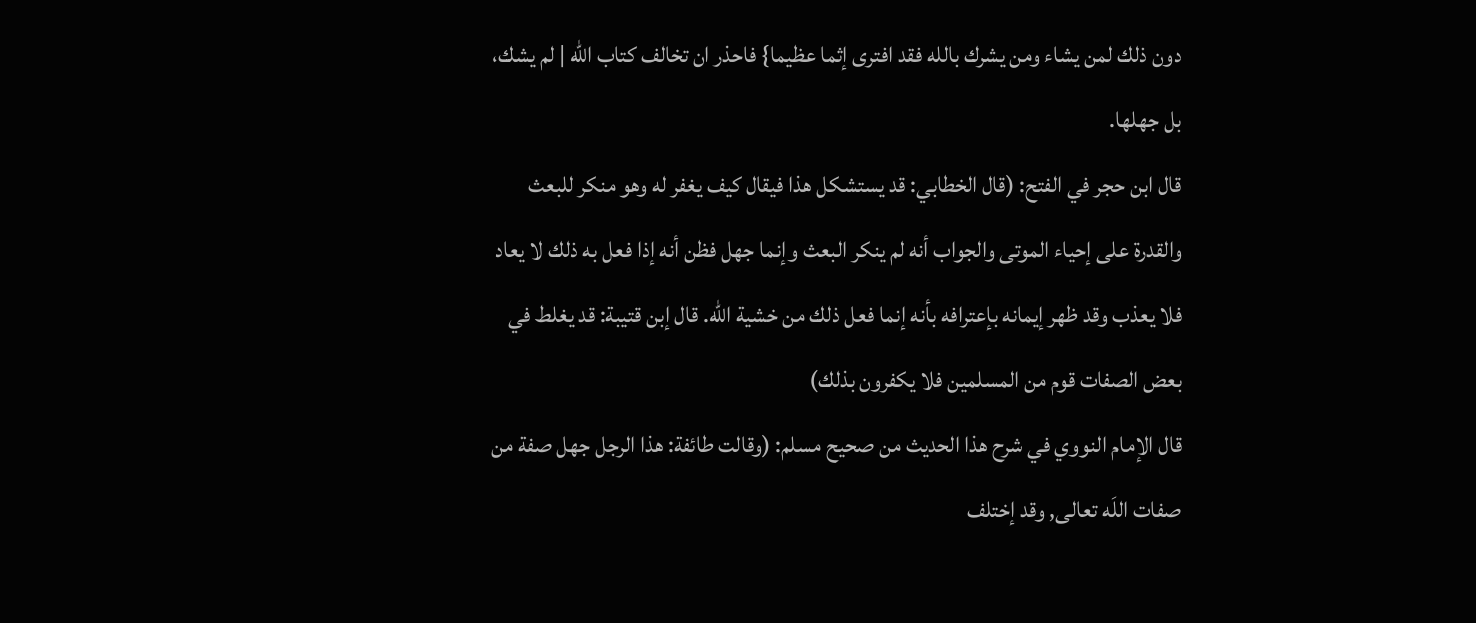دون ذلك لمن يشاء ومن يشرك بالله فقد افترى إثما عظيما} فاحذر ان تخالف كتاب الله | لم يشك، بل جهلها.
قال ابن حجر في الفتح: (قال الخطابي: قد يستشكل هذا فيقال كيف يغفر له وهو منكر للبعث والقدرة على إحياء الموتى والجواب أنه لم ينكر البعث وإنما جهل فظن أنه إذا فعل به ذلك لا يعاد فلا يعذب وقد ظهر إيمانه بإعترافه بأنه إنما فعل ذلك من خشية الله. قال إبن قتيبة: قد يغلط في بعض الصفات قوم من المسلمين فلا يكفرون بذلك)
قال الإمام النووي في شرح هذا الحديث من صحيح مسلم: (وقالت طائفة: هذا الرجل جهل صفة من صفات اللَه تعالى, وقد إختلف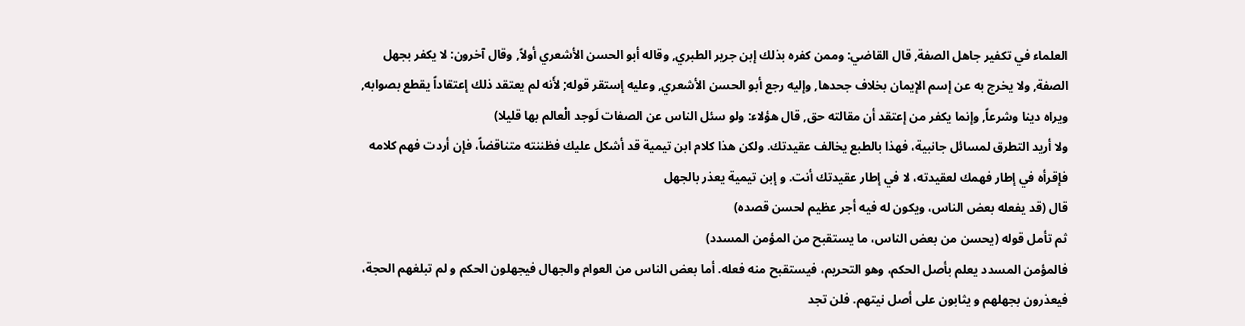العلماء في تكفير جاهل الصفة, قال القاضي: وممن كفره بذلك إبن جرير الطبري, وقاله أبو الحسن الأشعري أولاً, وقال آخرون: لا يكفر بجهل الصفة, ولا يخرج به عن إسم الإيمان بخلاف جحدها, وإليه رجع أبو الحسن الأشعري, وعليه إستقر قوله; لأَنه لم يعتقد ذلك إعتقاداً يقطع بصوابه, ويراه دينا وشرعاً, وإنما يكفر من إعتقد أن مقالته حق, قال هؤلاء: ولو سئل الناس عن الصفات لَوجد الْعالم بها قليلا)
ولا أريد التطرق لمسائل جانبية، فهذا بالطبع يخالف عقيدتك. ولكن هذا كلام ابن تيمية قد أشكل عليك فظننته متناقضاً، فإن أردت فهم كلامه فإقرأه في إطار فهمك لعقيدته، لا في إطار عقيدتك أنت. و إبن تيمية يعذر بالجهل
قال (قد يفعله بعض الناس، ويكون له فيه أجر عظيم لحسن قصده)
ثم تأمل قوله (يحسن من بعض الناس، ما يستقبح من المؤمن المسدد)
فالمؤمن المسدد يعلم بأصل الحكم، وهو التحريم، فيستقبح منه فعله. أما بعض الناس من العوام والجهال فيجهلون الحكم و لم تبلغهم الحجة، فيعذرون بجهلهم و يثابون على أصل نيتهم. فلن تجد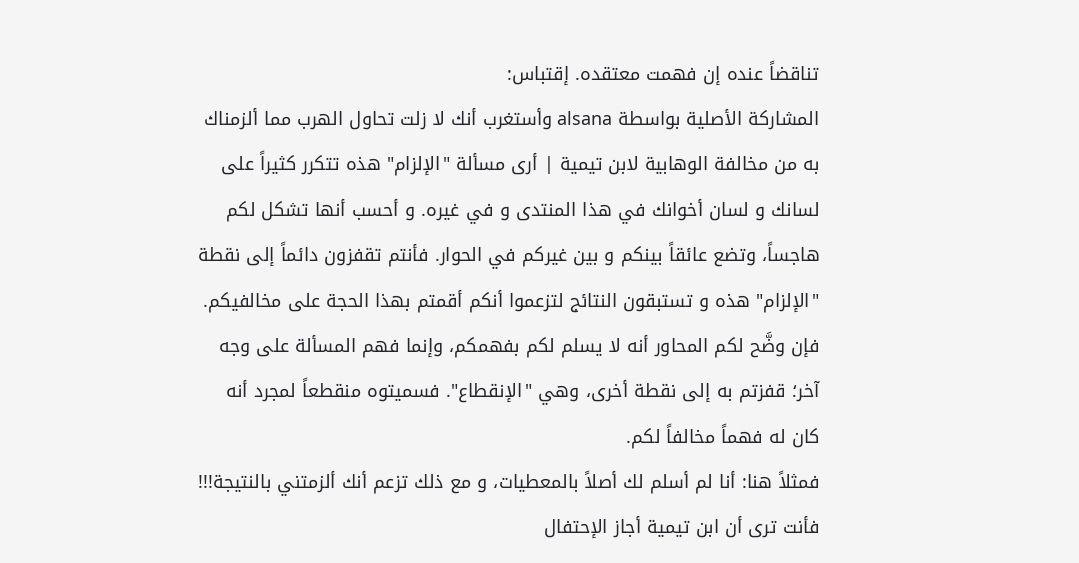تناقضاً عنده إن فهمت معتقده. إقتباس:
المشاركة الأصلية بواسطة alsana وأستغرب أنك لا زلت تحاول الهرب مما ألزمناك به من مخالفة الوهابية لابن تيمية | أرى مسألة "الإلزام" هذه تتكرر كثيراً على لسانك و لسان أخوانك في هذا المنتدى و في غيره. و أحسب أنها تشكل لكم هاجساً، وتضع عائقاً بينكم و بين غيركم في الحوار. فأنتم تقفزون دائماً إلى نقطة "الإلزام" هذه و تستبقون النتائج لتزعموا أنكم أقمتم بهذا الحجة على مخالفيكم. فإن وضَّح لكم المحاور أنه لا يسلم لكم بفهمكم، وإنما فهم المسألة على وجه آخر؛ قفزتم به إلى نقطة أخرى، وهي "الإنقطاع". فسميتوه منقطعاً لمجرد أنه كان له فهماً مخالفاً لكم.
فمثلاً هنا: أنا لم أسلم لك أصلاً بالمعطيات، و مع ذلك تزعم أنك ألزمتني بالنتيجة!!! فأنت ترى أن ابن تيمية أجاز الإحتفال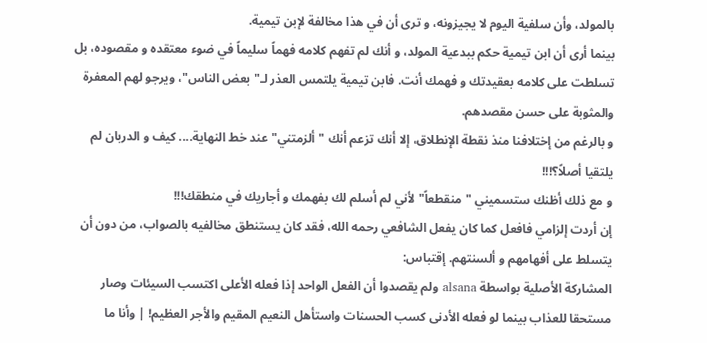بالمولد، وأن سلفية اليوم لا يجيزونه، و ترى أن في هذا مخالفة لإبن تيمية.
بينما أرى أن ابن تيمية حكم ببدعية المولد، و أنك لم تفهم كلامه فهماً سليماً في ضوء معتقده و مقصوده، بل تسلطت على كلامه بعقيدتك و فهمك أنت. فابن تيمية يلتمس العذر لـ"بعض الناس"، ويرجو لهم المعفرة والمثوبة على حسن مقصدهم.
و بالرغم من إختلافنا منذ نقطة الإنطلاق، إلا أنك تزعم أنك "ألزمتني" عند خط النهاية.... كيف و الدربان لم يلتقيا أصلاً؟!!!
و مع ذلك أظنك ستسميني "منقطعاً" لأني لم أسلم لك بفهمك و أجاريك في منطقك!!!
إن أردت إلزامي فافعل كما كان يفعل الشافعي رحمه الله، فقد كان يستنطق مخالفيه بالصواب، من دون أن يتسلط على أفهامهم و ألسنتهم. إقتباس:
المشاركة الأصلية بواسطة alsana ولم يقصدوا أن الفعل الواحد إذا فعله الأعلى اكتسب السيئات وصار مستحقا للعذاب بينما لو فعله الأدنى كسب الحسنات واستأهل النعيم المقيم والأجر العظيم! | وأنا ما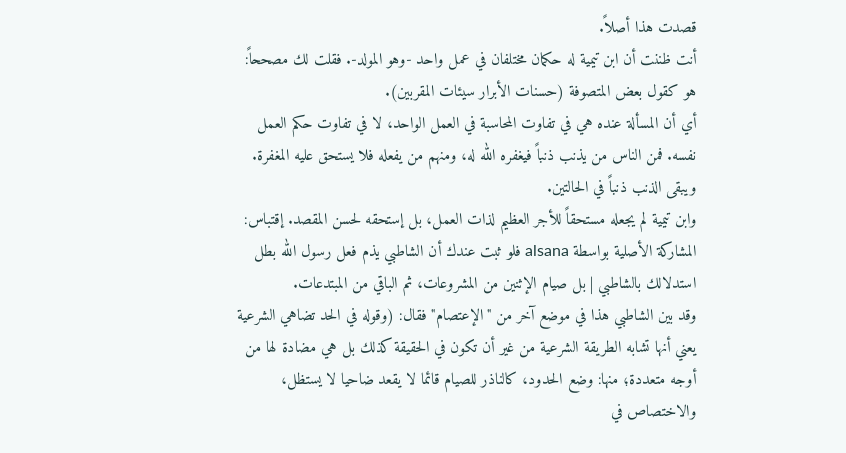قصدت هذا أصلاً.
أنت ظننت أن ابن تيمية له حكمان مختلفان في عمل واحد -وهو المولد-. فقلت لك مصححاً: هو كقول بعض المتصوفة (حسنات الأبرار سيئات المقربين).
أي أن المسألة عنده هي في تفاوت المحاسبة في العمل الواحد، لا في تفاوت حكم العمل نفسه. فمن الناس من يذنب ذنباً فيغفره الله له، ومنهم من يفعله فلا يستحق عليه المغفرة. ويبقى الذنب ذنباً في الحالتين.
وابن تيمية لم يجعله مستحقاً للأجر العظيم لذات العمل، بل إستحقه لحسن المقصد. إقتباس:
المشاركة الأصلية بواسطة alsana فلو ثبت عندك أن الشاطبي يذم فعل رسول الله بطل استدلالك بالشاطبي | بل صيام الإثنين من المشروعات، ثم الباقي من المبتدعات.
وقد بين الشاطبي هذا في موضع آخر من "الإعتصام" فقال: (وقوله في الحد تضاهي الشرعية يعني أنها تشابه الطريقة الشرعية من غير أن تكون في الحقيقة كذلك بل هي مضادة لها من أوجه متعددة؛ منها: وضع الحدود، كالناذر للصيام قائما لا يقعد ضاحيا لا يستظل، والاختصاص في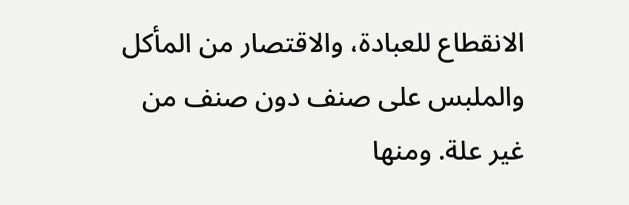الانقطاع للعبادة، والاقتصار من المأكل والملبس على صنف دون صنف من غير علة. ومنها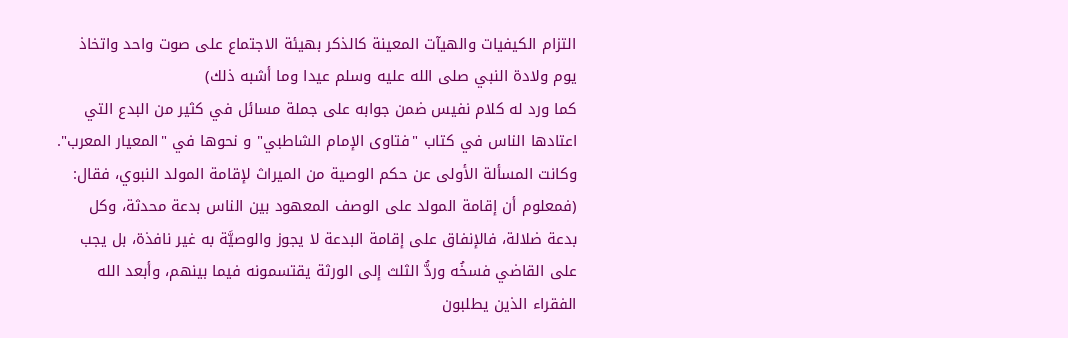التزام الكيفيات والهيآت المعينة كالذكر بهيئة الاجتماع على صوت واحد واتخاذ يوم ولادة النبي صلى الله عليه وسلم عيدا وما أشبه ذلك)
كما ورد له كلام نفيس ضمن جوابه على جملة مسائل في كثير من البدع التي اعتادها الناس في كتاب "فتاوى الإمام الشاطبي" و نحوها في "المعيار المعرب". وكانت المسألة الأولى عن حكم الوصية من الميراث لإقامة المولد النبوي، فقال: (فمعلوم أن إقامة المولد على الوصف المعهود بين الناس بدعة محدثة، وكل بدعة ضلالة، فالإنفاق على إقامة البدعة لا يجوز والوصيَّة به غير نافذة، بل يجب على القاضي فسخُه وردُّ الثلث إلى الورثة يقتسمونه فيما بينهم، وأبعد الله الفقراء الذين يطلبون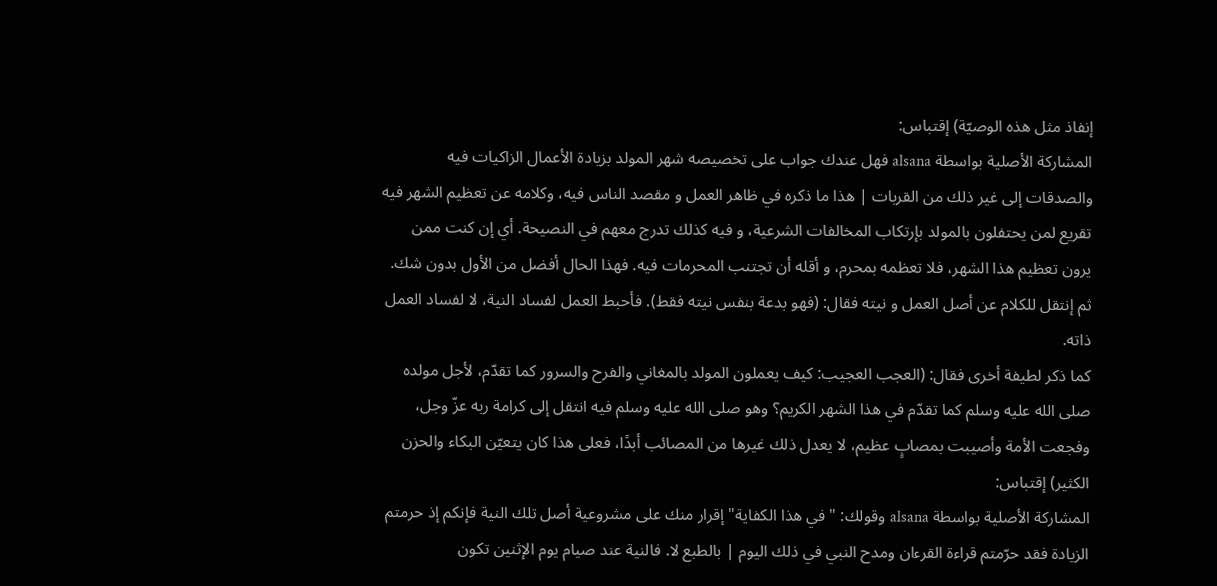إنفاذ مثل هذه الوصيّة) إقتباس:
المشاركة الأصلية بواسطة alsana فهل عندك جواب على تخصيصه شهر المولد بزيادة الأعمال الزاكيات فيه والصدقات إلى غير ذلك من القربات | هذا ما ذكره في ظاهر العمل و مقصد الناس فيه، وكلامه عن تعظيم الشهر فيه تقريع لمن يحتفلون بالمولد بإرتكاب المخالفات الشرعية، و فيه كذلك تدرج معهم في النصيحة. أي إن كنت ممن يرون تعظيم هذا الشهر، فلا تعظمه بمحرم، و أقله أن تجتنب المحرمات فيه. فهذا الحال أفضل من الأول بدون شك. ثم إنتقل للكلام عن أصل العمل و نيته فقال: (فهو بدعة بنفس نيته فقط). فأحبط العمل لفساد النية، لا لفساد العمل ذاته.
كما ذكر لطيفة أخرى فقال: (العجب العجيب: كيف يعملون المولد بالمغاني والفرح والسرور كما تقدّم، لأجل مولده صلى الله عليه وسلم كما تقدّم في هذا الشهر الكريم؟ وهو صلى الله عليه وسلم فيه انتقل إلى كرامة ربه عزّ وجل، وفجعت الأمة وأصيبت بمصابٍ عظيم، لا يعدل ذلك غيرها من المصائب أبدًا، فعلى هذا كان يتعيّن البكاء والحزن الكثير) إقتباس:
المشاركة الأصلية بواسطة alsana وقولك: "في هذا الكفاية" إقرار منك على مشروعية أصل تلك النية فإنكم إذ حرمتم الزيادة فقد حرّمتم قراءة القرءان ومدح النبي في ذلك اليوم | بالطبع لا. فالنية عند صيام يوم الإثنين تكون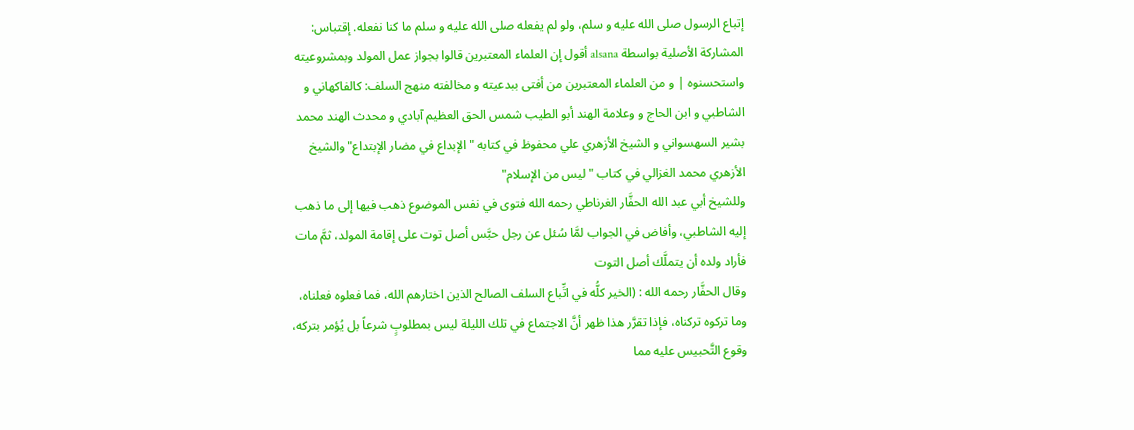إتباع الرسول صلى الله عليه و سلم، ولو لم يفعله صلى الله عليه و سلم ما كنا نفعله. إقتباس:
المشاركة الأصلية بواسطة alsana أقول إن العلماء المعتبرين قالوا بجواز عمل المولد وبمشروعيته واستحسنوه | و من العلماء المعتبرين من أفتى ببدعيته و مخالفته منهج السلف: كالفاكهاني و الشاطبي و ابن الحاج و وعلامة الهند أبو الطيب شمس الحق العظيم آبادي و محدث الهند محمد بشير السهسواني و الشيخ الأزهري علي محفوظ في كتابه "الإبداع في مضار الإبتداع" والشيخ الأزهري محمد الغزالي في كتاب "ليس من الإسلام"
وللشيخ أبي عبد الله الحفَّار الغرناطي رحمه الله فتوى في نفس الموضوع ذهب فيها إلى ما ذهب إليه الشاطبي، وأفاض في الجواب لمَّا سُئل عن رجل حبَّس أصل توت على إقامة المولد، ثمَّ مات فأراد ولده أن يتملَّك أصل التوت
وقال الحفَّار رحمه الله : (الخير كلُّه في اتِّباع السلف الصالح الذين اختارهم الله، فما فعلوه فعلناه، وما تركوه تركناه، فإذا تقرَّر هذا ظهر أنَّ الاجتماع في تلك الليلة ليس بمطلوبٍ شرعاً بل يُؤمر بتركه، وقوع التَّحبيس عليه مما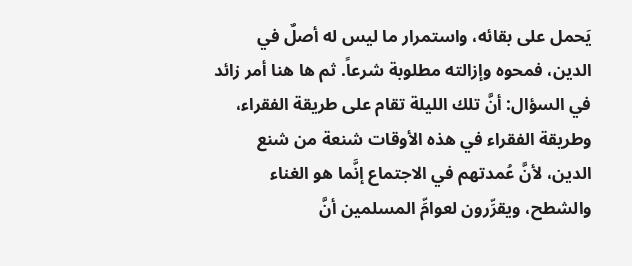يَحمل على بقائه، واستمرار ما ليس له أصلٌ في الدين، فمحوه وإزالته مطلوبة شرعاً. ثم ها هنا أمر زائد في السؤال: أنَّ تلك الليلة تقام على طريقة الفقراء، وطريقة الفقراء في هذه الأوقات شنعة من شنع الدين، لأنَّ عُمدتهم في الاجتماع إنَّما هو الغناء والشطح، ويقرِّرون لعوامِّ المسلمين أنَّ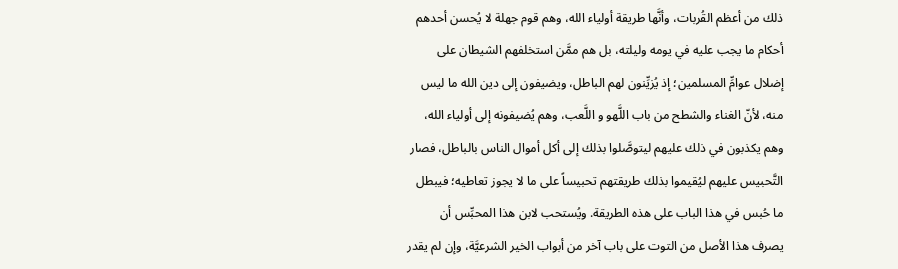ذلك من أعظم القُربات، وأنَّها طريقة أولياء الله، وهم قوم جهلة لا يُحسن أحدهم أحكام ما يجب عليه في يومه وليلته، بل هم ممَّن استخلفهم الشيطان على إضلال عوامِّ المسلمين؛ إذ يُزيِّنون لهم الباطل، ويضيفون إلى دين الله ما ليس منه، لأنّ الغناء والشطح من باب اللَّهو و اللَّعب، وهم يُضيفونه إلى أولياء الله، وهم يكذبون في ذلك عليهم ليتوصَّلوا بذلك إلى أكل أموال الناس بالباطل، فصار التَّحبيس عليهم ليُقيموا بذلك طريقتهم تحبيساً على ما لا يجوز تعاطيه؛ فيبطل ما حُبس في هذا الباب على هذه الطريقة. ويُستحب لابن هذا المحبِّس أن يصرف هذا الأصل من التوت على باب آخر من أبواب الخير الشرعيَّة، وإن لم يقدر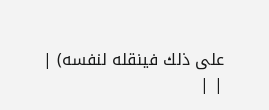على ذلك فينقله لنفسه) |
| |